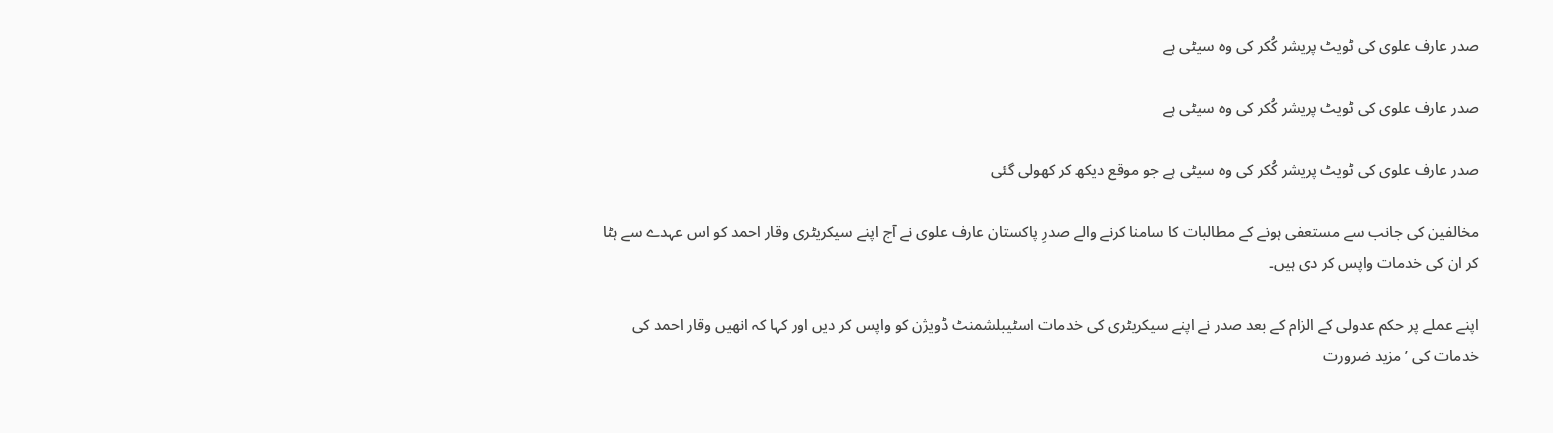صدر عارف علوی کی ٹویٹ پریشر کُکر کی وہ سیٹی ہے

صدر عارف علوی کی ٹویٹ پریشر کُکر کی وہ سیٹی ہے

صدر عارف علوی کی ٹویٹ پریشر کُکر کی وہ سیٹی ہے جو موقع دیکھ کر کھولی گئی

مخالفین کی جانب سے مستعفی ہونے کے مطالبات کا سامنا کرنے والے صدرِ پاکستان عارف علوی نے آج اپنے سیکریٹری وقار احمد کو اس عہدے سے ہٹا کر ان کی خدمات واپس کر دی ہیں۔

اپنے عملے پر حکم عدولی کے الزام کے بعد صدر نے اپنے سیکریٹری کی خدمات اسٹیبلشمنٹ ڈویژن کو واپس کر دیں اور کہا کہ انھیں وقار احمد کی خدمات کی ’مزید ضرورت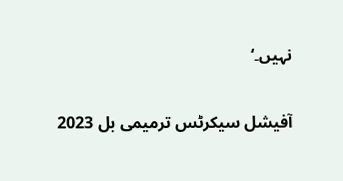نہیں۔‘

آفیشل سیکرٹس ترمیمی بل 2023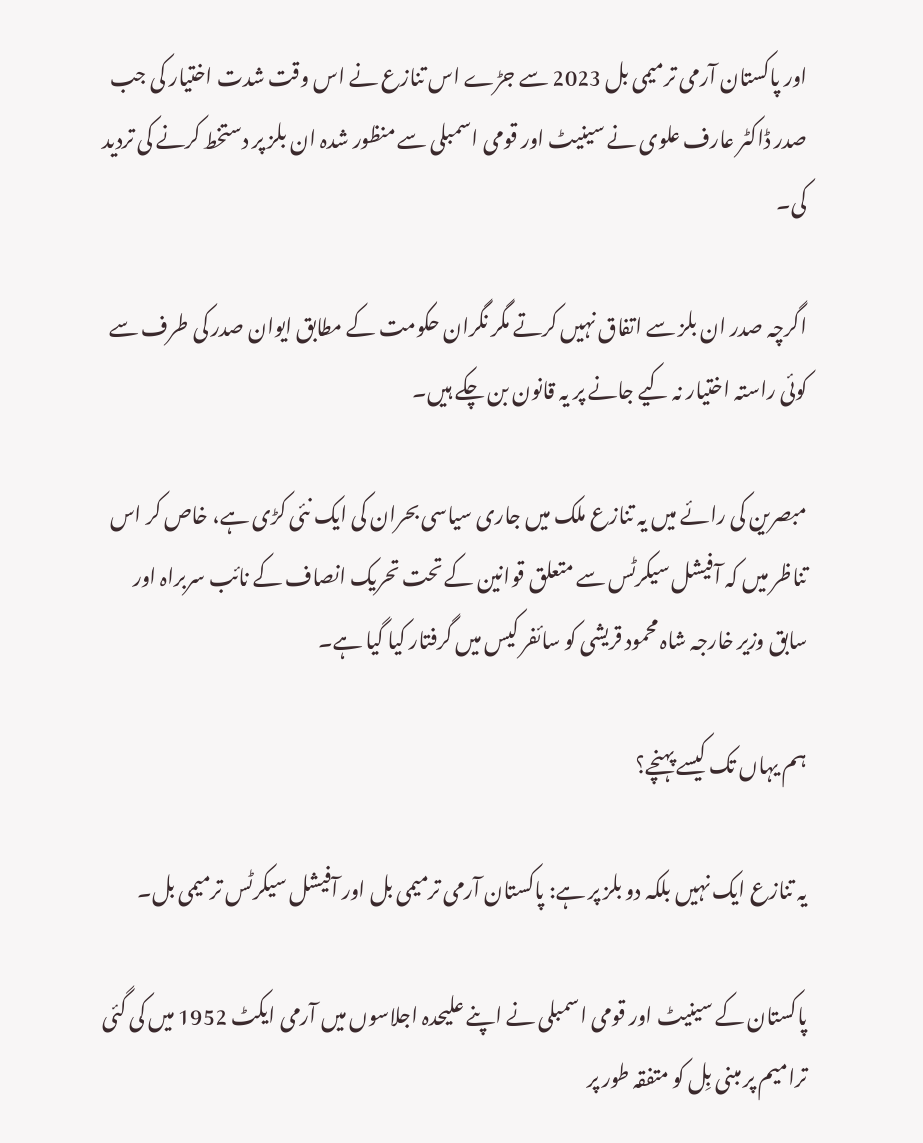اور پاکستان آرمی ترمیمی بل 2023 سے جڑے اس تنازع نے اس وقت شدت اختیار کی جب صدر ڈاکٹر عارف علوی نے سینیٹ اور قومی اسمبلی سے منظور شدہ ان بلز پر دستخط کرنے کی تردید کی۔

اگرچہ صدر ان بلز سے اتفاق نہیں کرتے مگر نگران حکومت کے مطابق ایوان صدر کی طرف سے کوئی راستہ اختیار نہ کیے جانے پر یہ قانون بن چکے ہیں۔

مبصرین کی رائے میں یہ تنازع ملک میں جاری سیاسی بحران کی ایک نئی کڑی ہے، خاص کر اس تناظر میں کہ آفیشل سیکرٹس سے متعلق قوانین کے تحت تحریک انصاف کے نائب سربراہ اور سابق وزیر خارجہ شاہ محمود قریشی کو سائفر کیس میں گرفتار کیا گیا ہے۔

ہم یہاں تک کیسے پہنچے؟

یہ تنازع ایک نہیں بلکہ دو بلز پر ہے: پاکستان آرمی ترمیمی بل اور آفیشل سیکرٹس ترمیمی بل۔

پاکستان کے سینیٹ اور قومی اسمبلی نے اپنے علیحدہ اجلاسوں میں آرمی ایکٹ 1952 میں کی گئی ترامیم پر مبنی بِل کو متفقہ طور پر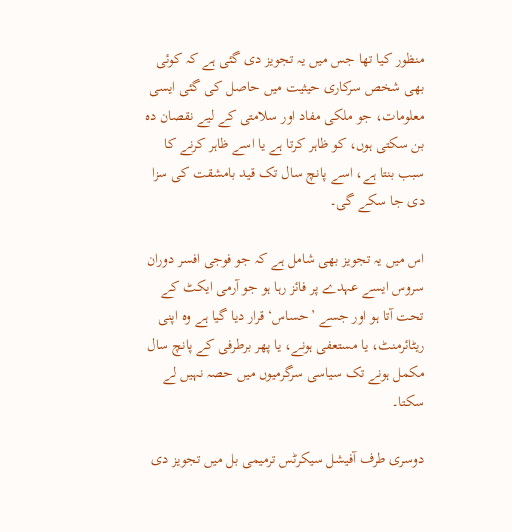منظور کیا تھا جس میں یہ تجویز دی گئی ہے کہ کوئی بھی شخص سرکاری حیثیت میں حاصل کی گئی ایسی معلومات، جو ملکی مفاد اور سلامتی کے لیے نقصان دہ بن سکتی ہوں، کو ظاہر کرتا ہے یا اسے ظاہر کرنے کا سبب بنتا ہے، اسے پانچ سال تک قید بامشقت کی سزا دی جا سکے گی۔

اس میں یہ تجویز بھی شامل ہے کہ جو فوجی افسر دوران سروس ایسے عہدے پر فائز رہا ہو جو آرمی ایکٹ کے تحت آتا ہو اور جسے ’حساس‘ قرار دیا گیا ہے وہ اپنی ریٹائرمنٹ، یا مستعفی ہونے، یا پھر برطرفی کے پانچ سال مکمل ہونے تک سیاسی سرگرمیوں میں حصہ نہیں لے سکتا۔

دوسری طرف آفیشل سیکرٹس ترمیمی بل میں تجویز دی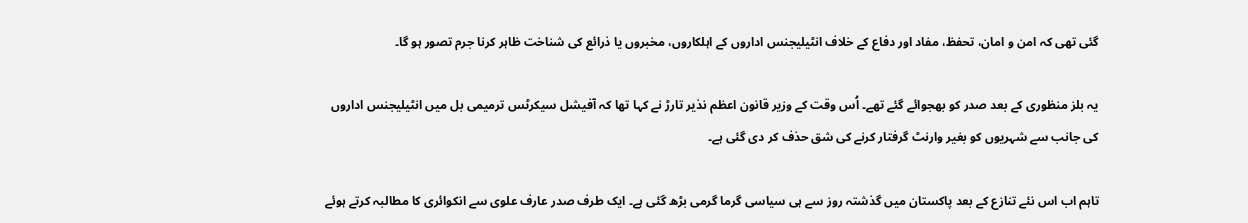گئی تھی کہ امن و امان، تحفظ، مفاد اور دفاع کے خلاف انٹیلیجنس اداروں کے اہلکاروں، مخبروں یا ذرائع کی شناخت ظاہر کرنا جرم تصور ہو گا۔

یہ بلز منظوری کے بعد صدر کو بھجوائے گئے تھے۔ اُس وقت کے وزیر قانون اعظم نذیر تارڑ نے کہا تھا کہ آفیشل سیکرٹس ترمیمی بل میں انٹیلیجنس اداروں کی جانب سے شہریوں کو بغیر وارنٹ گرفتار کرنے کی شق حذف کر دی گئی ہے۔

تاہم اب اس نئے تنازع کے بعد پاکستان میں گذشتہ روز سے ہی سیاسی گرما گرمی بڑھ گئی ہے۔ ایک طرف صدر عارف علوی سے انکوائری کا مطالبہ کرتے ہوئے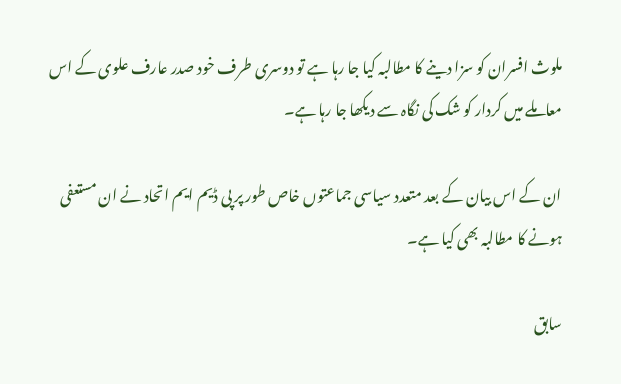ملوث افسران کو سزا دینے کا مطالبہ کیا جا رہا ہے تو دوسری طرف خود صدر عارف علوی کے اس معاملے میں کردار کو شک کی نگاہ سے دیکھا جا رہا ہے۔

ان کے اس بیان کے بعد متعدد سیاسی جماعتوں خاص طور پر پی ڈیم ایم اتحاد نے ان مستعفی ہونے کا مطالبہ بھی کیا ہے۔

سابق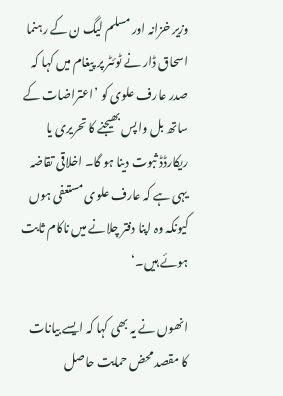وزیر خزانہ اور مسلم لیگ ن کے رہنما اسحاق ڈار نے ٹوئٹر پر پیغام میں کہا کہ صدر عارف علوی کو ’اعتراضات کے ساتھ بل واپس بھیجنے کا تحریری یا ریکارڈڈ ثبوت دینا ہو گا۔ اخلاقی تقاضہ یہی ہے کہ عارف علوی مستعفی ہوں کیونکہ وہ اپنا دفتر چلانے میں ناکام ثابت ہوئے ہیں۔‘

انھوں نے یہ بھی کہا کہ ایسے بیانات کا مقصد محض حمایت حاصل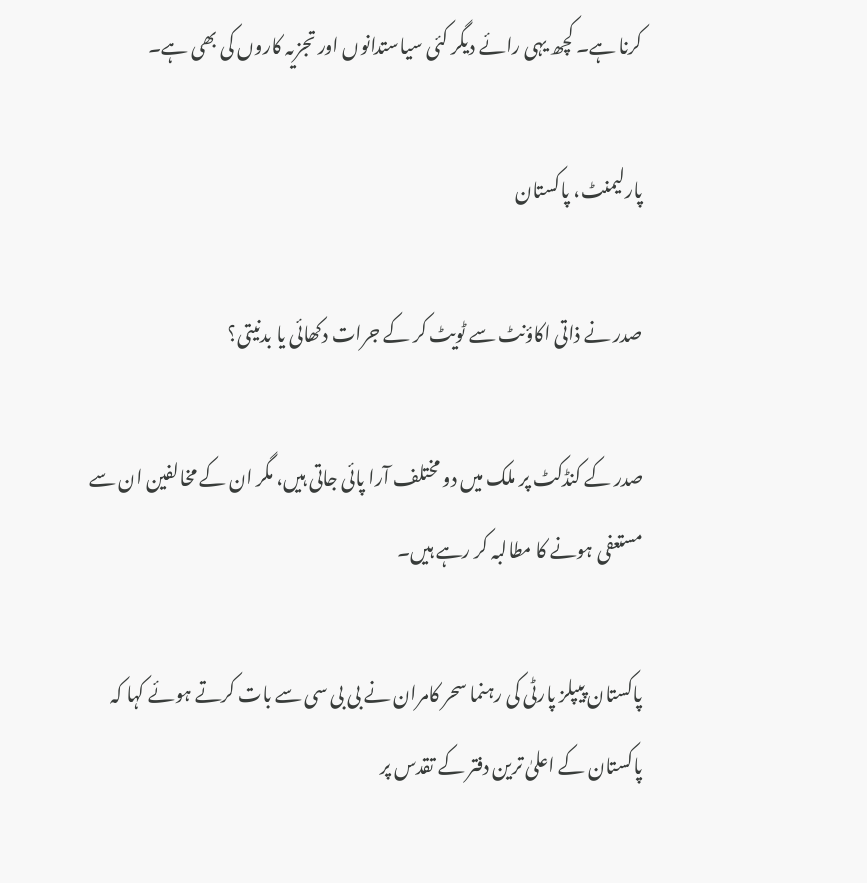کرنا ہے۔ کچھ یہی رائے دیگر کئی سیاستدانوں اور تجزیہ کاروں کی بھی ہے۔

پارلیمنٹ، پاکستان

صدر نے ذاتی اکاؤنٹ سے ٹویٹ کر کے جرات دکھائی یا بدنیتی؟

صدر کے کنڈکٹ پر ملک میں دو مختلف آرا پائی جاتی ہیں، مگر ان کے مخالفین ان سے مستعفی ہونے کا مطالبہ کر رہے ہیں۔

پاکستان پیپلز پارٹی کی رہنما سحر کامران نے بی بی سی سے بات کرتے ہوئے کہا کہ پاکستان کے اعلیٰ ترین دفتر کے تقدس پر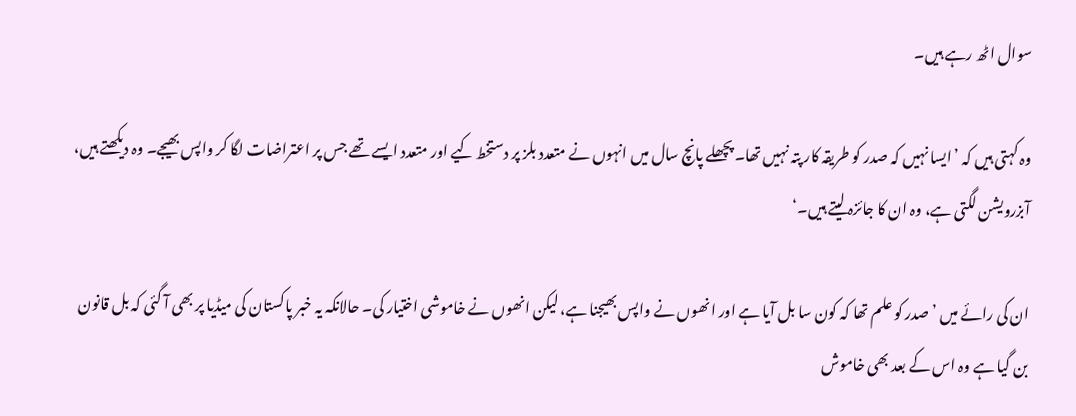سوال اٹھ رہے ہیں۔

وہ کہتی ہیں کہ ’ایسا نہیں کہ صدر کو طریقہ کار پتہ نہیں تھا۔ پچھلے پانچ سال میں انہوں نے متعدد بلز پر دستخط کیے اور متعدد ایسے تھے جس پر اعتراضات لگا کر واپس بھیجے۔ وہ دیکھتے ہیں، آبزرویشن لگتی ہے، وہ ان کا جائزہ لیتے ہیں۔‘

ان کی رائے میں ’صدر کو علم تھا کہ کون سا بل آیا ہے اور انھوں نے واپس بھیجنا ہے، لیکن انھوں نے خاموشی اختیار کی۔ حالانکہ یہ خبر پاکستان کی میڈیا پر بھی آ گئی کہ بل قانون بن گیا ہے وہ اس کے بعد بھی خاموش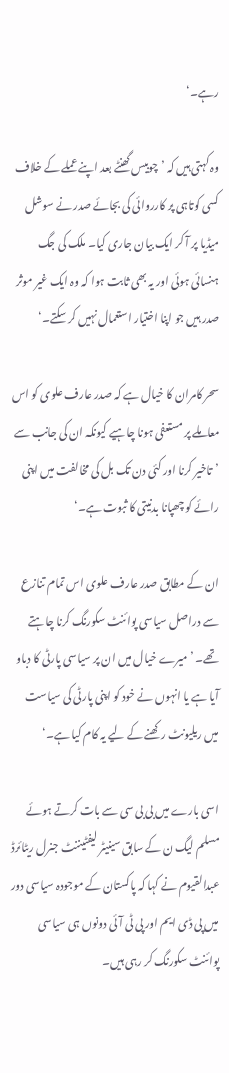رہے۔‘

وہ کہتی ہیں کہ ’چوبیس گھنٹے بعد اپنے عملے کے خلاف کسی کوتاہی پر کارروائی کی بجائے صدر نے سوشل میڈیا پر آ کر ایک بیان جاری کیا۔ ملک کی جگ ہنسائی ہوئی اور یہ بھی ثابت ہوا کہ وہ ایک غیر موثر صدر ہیں جو اپنا اختیار استعمال نہیں کر سکتے۔‘

سحر کامران کا خیال ہے کہ صدر عارف علوی کو اس معاملے پر مستعفی ہونا چاہیے کیونکہ ان کی جانب سے ’تاخیر کرنا اور کئی دن تک بل کی مخالفت میں اپنی رائے کو چھپانا بدنیتی کا ثبوت ہے۔‘

ان کے مطابق صدر عارف علوی اس تمام تنازع سے دراصل سیاسی پوائنٹ سکورنگ کرنا چاہتے تھے۔ ’میرے خیال میں ان پر سیاسی پارٹی کا دباو آیا ہے یا انہوں نے خود کو اپنی پارٹی کی سیاست میں ریلیونٹ رکھنے کے لیے یہ کام کیا ہے۔‘

اسی بارے میں بی بی سی سے بات کرتے ہوئے مسلم لیگ ن کے سابق سینیٹر لیفٹیننٹ جنرل ریٹائرڈ عبدالقیوم نے کہا کہ پاکستان کے موجودہ سیاسی دور میں پی ڈی ایم اور پی ٹی آئی دونوں ہی سیاسی پوائنٹ سکورنگ کر رہی ہیں۔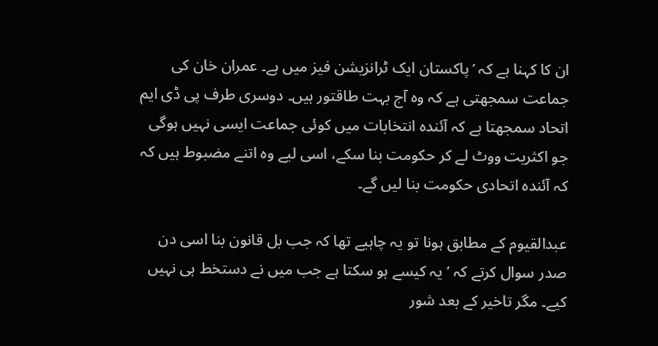ان کا کہنا ہے کہ ’پاکستان ایک ٹرانزیشن فیز میں ہے۔ عمران خان کی جماعت سمجھتی ہے کہ وہ آج بہت طاقتور ہیں۔ دوسری طرف پی ڈی ایم اتحاد سمجھتا ہے کہ آئندہ انتخابات میں کوئی جماعت ایسی نہیں ہوگی جو اکثریت ووٹ لے کر حکومت بنا سکے، اسی لیے وہ اتنے مضبوط ہیں کہ کہ آئندہ اتحادی حکومت بنا لیں گے۔

عبدالقیوم کے مطابق ہونا تو یہ چاہیے تھا کہ جب بل قانون بنا اسی دن صدر سوال کرتے کہ ’یہ کیسے ہو سکتا ہے جب میں نے دستخط ہی نہیں کیے۔ مگر تاخیر کے بعد شور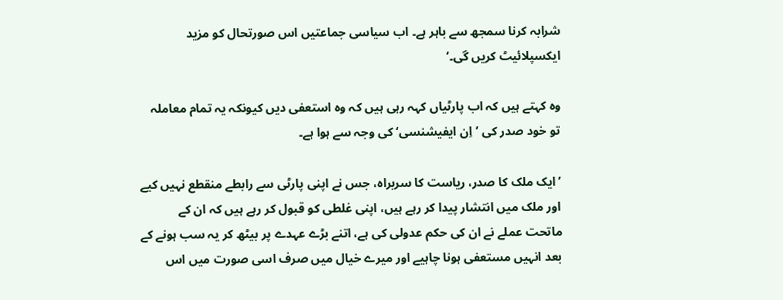شرابہ کرنا سمجھ سے باہر ہے۔ اب سیاسی جماعتیں اس صورتحال کو مزید ایکسپلائیٹ کریں گی۔‘

وہ کہتے ہیں کہ اب پارٹیاں کہہ رہی ہیں کہ وہ استعفی دیں کیونکہ یہ تمام معاملہ تو خود صدر کی ’اِن ایفیشنسی‘ کی وجہ سے ہوا ہے۔

’ایک ملک کا صدر، ریاست کا سربراہ، جس نے اپنی پارٹی سے رابطے منقطع نہیں کیے اور ملک میں انتشار پیدا کر رہے ہیں، اپنی غلطی کو قبول کر رہے ہیں کہ ان کے ماتحت عملے نے ان کی حکم عدولی کی ہے، اتنے بڑے عہدے پر بیٹھ کر یہ سب ہونے کے بعد انہیں مستعفی ہونا چاہیے اور میرے خیال میں صرف اسی صورت میں اس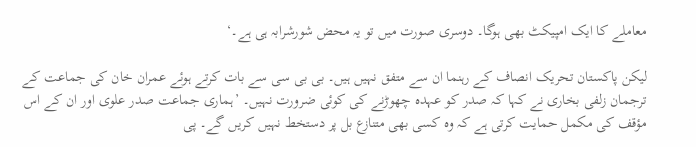معاملے کا ایک امپیکٹ بھی ہوگا۔ دوسری صورت میں تو یہ محض شورشرابہ ہی ہے۔‘

لیکن پاکستان تحریک انصاف کے رہنما ان سے متفق نہیں ہیں۔ بی بی سی سے بات کرتے ہوئے عمران خان کی جماعت کے ترجمان زلفی بخاری نے کہا کہ صدر کو عہدہ چھوڑنے کی کوئی ضرورت نہیں۔ ’ہماری جماعت صدر علوی اور ان کے اس مؤقف کی مکمل حمایت کرتی ہے کہ وہ کسی بھی متنازع بل پر دستخط نہیں کریں گے۔ پی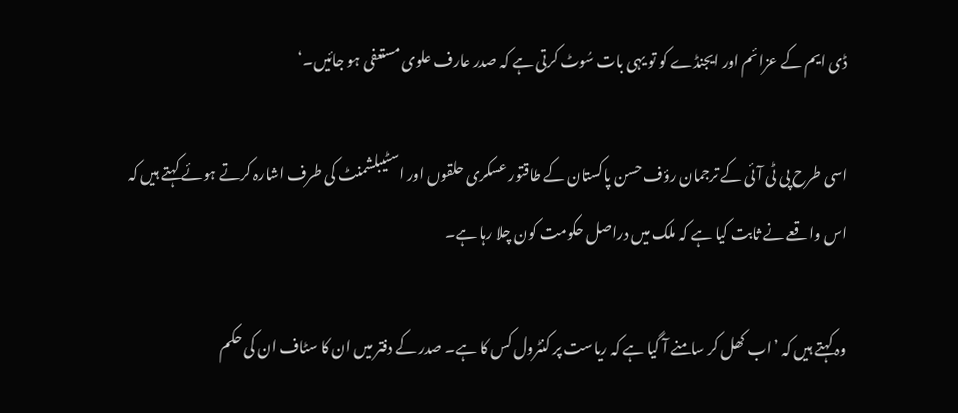ڈی ایم کے عزائم اور ایجنڈے کو تو یہی بات سُوٹ کرتی ہے کہ صدر عارف علوی مستعفی ہو جائیں۔‘

اسی طرح پی ٹی آئی کے ترجمان رؤف حسن پاکستان کے طاقتور عسکری حلقوں اور اسٹیبلشمنٹ کی طرف اشارہ کرتے ہوئے کہتے ہیں کہ اس واقعے نے ثابت کیا ہے کہ ملک میں دراصل حکومت کون چلا رہا ہے۔

وہ کہتے ہیں کہ ’اب کھل کر سامنے آ گیا ہے کہ ریاست پر کنٹرول کس کا ہے۔ صدر کے دفتر میں ان کا سٹاف ان کی حکم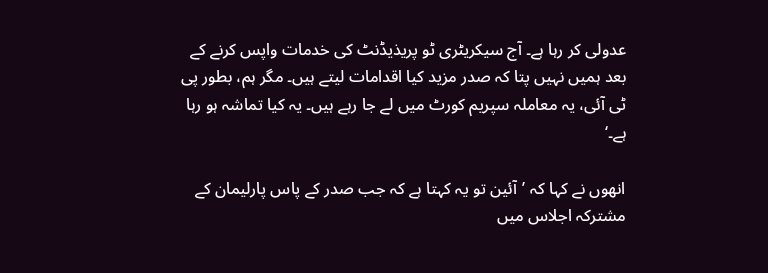عدولی کر رہا ہے۔ آج سیکریٹری ٹو پریذیڈنٹ کی خدمات واپس کرنے کے بعد ہمیں نہیں پتا کہ صدر مزید کیا اقدامات لیتے ہیں۔ مگر ہم، بطور پی ٹی آئی، یہ معاملہ سپریم کورٹ میں لے جا رہے ہیں۔ یہ کیا تماشہ ہو رہا ہے۔‘

انھوں نے کہا کہ ’آئین تو یہ کہتا ہے کہ جب صدر کے پاس پارلیمان کے مشترکہ اجلاس میں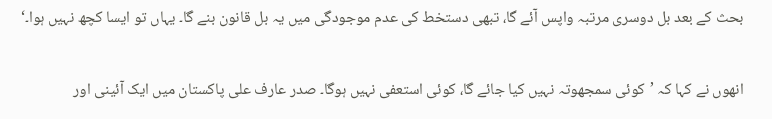بحث کے بعد بل دوسری مرتبہ واپس آئے گا، تبھی دستخط کی عدم موجودگی میں یہ بل قانون بنے گا۔ یہاں تو ایسا کچھ نہیں ہوا۔‘

انھوں نے کہا کہ ’کوئی سمجھوتہ نہیں کیا جائے گا، کوئی استعفی نہیں ہوگا۔ صدر عارف علی پاکستان میں ایک آئینی اور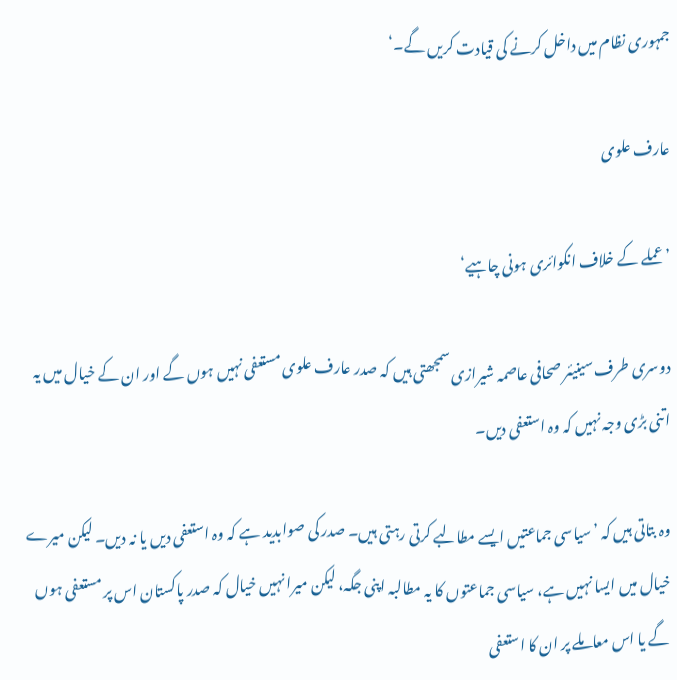جمہوری نظام میں داخل کرنے کی قیادت کریں گے۔‘

عارف علوی

’عملے کے خلاف انکوائری ہونی چاہیے‘

دوسری طرف سینیئر صحافی عاصمہ شیرازی سمجھتی ہیں کہ صدر عارف علوی مستعفی نہیں ہوں گے اور ان کے خیال میں یہ اتنی بڑی وجہ نہیں کہ وہ استعفی دیں۔

وہ بتاتی ہیں کہ ’سیاسی جماعتیں ایسے مطالبے کرتی رہتی ہیں۔ صدر کی صوابدید ہے کہ وہ استعفی دیں یا نہ دیں۔ لیکن میرے خیال میں ایسا نہیں ہے، سیاسی جماعتوں کا یہ مطالبہ اپنی جگہ، لیکن میرا نہیں خیال کہ صدر پاکستان اس پر مستعفی ہوں گے یا اس معاملے پر ان کا استعفی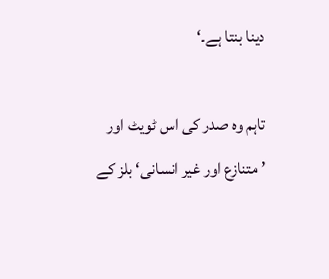دینا بنتا ہے۔‘

تاہم وہ صدر کی اس ٹویٹ اور ’متنازع اور غیر انسانی‘ بلز کے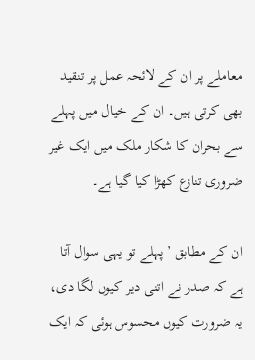معاملے پر ان کے لائحہ عمل پر تنقید بھی کرتی ہیں۔ ان کے خیال میں پہلے سے بحران کا شکار ملک میں ایک غیر ضروری تنازع کھڑا کیا گیا ہے۔

ان کے مطابق ’پہلے تو یہی سوال آتا ہے کہ صدر نے اتنی دیر کیوں لگا دی، یہ ضرورت کیوں محسوس ہوئی کہ ایک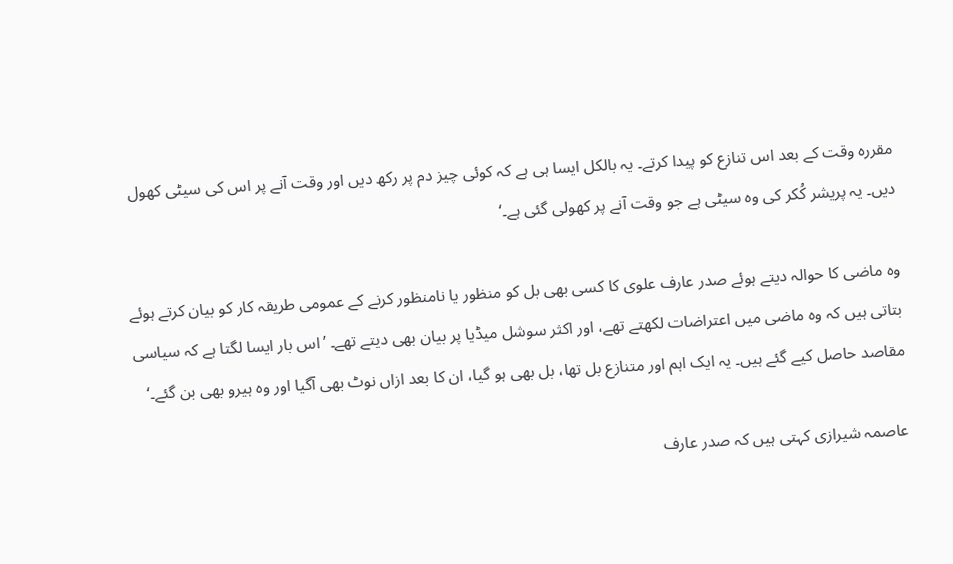مقررہ وقت کے بعد اس تنازع کو پیدا کرتے۔ یہ بالکل ایسا ہی ہے کہ کوئی چیز دم پر رکھ دیں اور وقت آنے پر اس کی سیٹی کھول دیں۔ یہ پریشر کُکر کی وہ سیٹی ہے جو وقت آنے پر کھولی گئی ہے۔‘

وہ ماضی کا حوالہ دیتے ہوئے صدر عارف علوی کا کسی بھی بل کو منظور یا نامنظور کرنے کے عمومی طریقہ کار کو بیان کرتے ہوئے بتاتی ہیں کہ وہ ماضی میں اعتراضات لکھتے تھے، اور اکثر سوشل میڈیا پر بیان بھی دیتے تھے۔ ’اس بار ایسا لگتا ہے کہ سیاسی مقاصد حاصل کیے گئے ہیں۔ یہ ایک اہم اور متنازع بل تھا، بل بھی ہو گیا، ان کا بعد ازاں نوٹ بھی آگیا اور وہ ہیرو بھی بن گئے۔‘

عاصمہ شیرازی کہتی ہیں کہ صدر عارف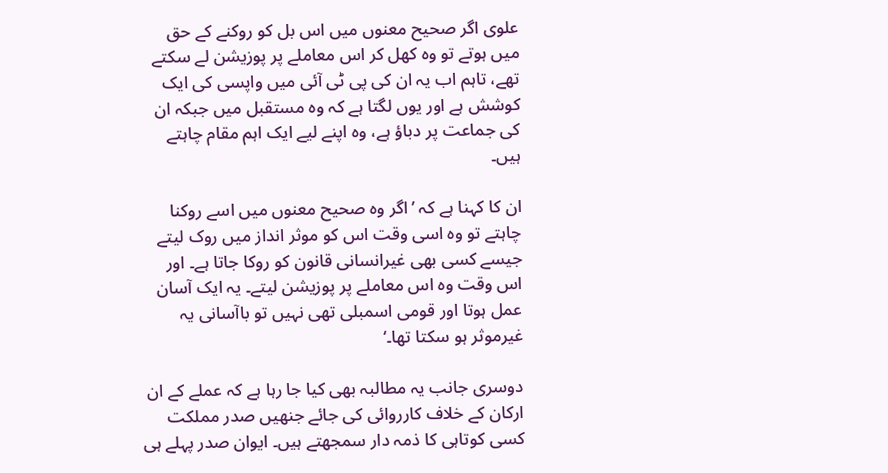علوی اگر صحیح معنوں میں اس بل کو روکنے کے حق میں ہوتے تو وہ کھل کر اس معاملے پر پوزیشن لے سکتے تھے، تاہم اب یہ ان کی پی ٹی آئی میں واپسی کی ایک کوشش ہے اور یوں لگتا ہے کہ وہ مستقبل میں جبکہ ان کی جماعت پر دباؤ ہے، وہ اپنے لیے ایک اہم مقام چاہتے ہیں۔

ان کا کہنا ہے کہ ’اگر وہ صحیح معنوں میں اسے روکنا چاہتے تو وہ اسی وقت اس کو موثر انداز میں روک لیتے جیسے کسی بھی غیرانسانی قانون کو روکا جاتا ہے۔ اور اس وقت وہ اس معاملے پر پوزیشن لیتے۔ یہ ایک آسان عمل ہوتا اور قومی اسمبلی تھی نہیں تو باآسانی یہ غیرموثر ہو سکتا تھا۔‘

دوسری جانب یہ مطالبہ بھی کیا جا رہا ہے کہ عملے کے ان ارکان کے خلاف کارروائی کی جائے جنھیں صدر مملکت کسی کوتاہی کا ذمہ دار سمجھتے ہیں۔ ایوان صدر پہلے ہی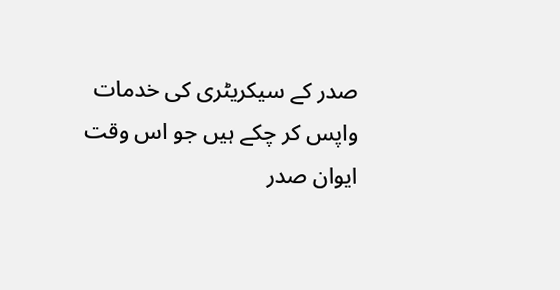صدر کے سیکریٹری کی خدمات واپس کر چکے ہیں جو اس وقت ایوان صدر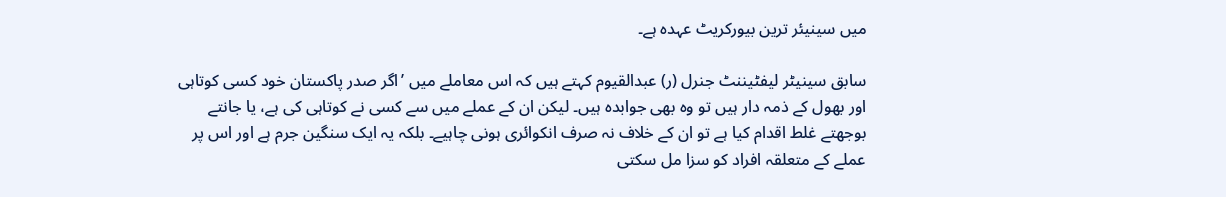میں سینیئر ترین بیورکریٹ عہدہ ہے۔

سابق سینیٹر لیفٹیننٹ جنرل (ر) عبدالقیوم کہتے ہیں کہ اس معاملے میں ’اگر صدر پاکستان خود کسی کوتاہی اور بھول کے ذمہ دار ہیں تو وہ بھی جوابدہ ہیں۔ لیکن ان کے عملے میں سے کسی نے کوتاہی کی ہے، یا جانتے بوجھتے غلط اقدام کیا ہے تو ان کے خلاف نہ صرف انکوائری ہونی چاہیے۔ بلکہ یہ ایک سنگین جرم ہے اور اس پر عملے کے متعلقہ افراد کو سزا مل سکتی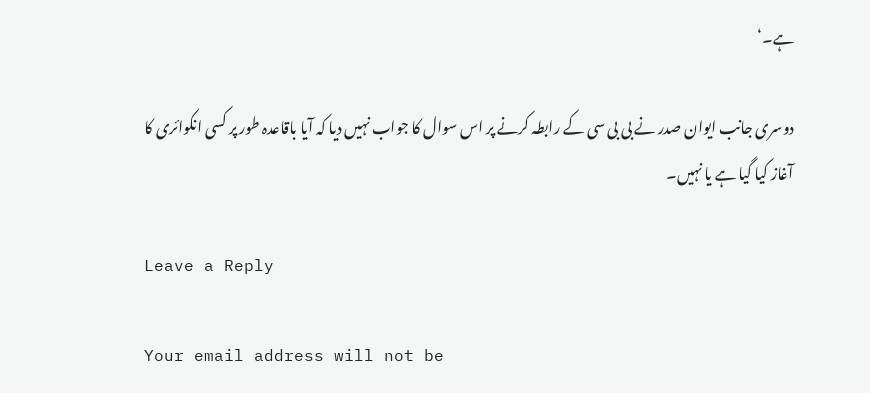ہے۔‘

دوسری جانب ایوان صدر نے بی بی سی کے رابطہ کرنے پر اس سوال کا جواب نہیں دیا کہ آیا باقاعدہ طور پر کسی انکوائری کا آغاز کیا گیا ہے یا نہیں۔

Leave a Reply

Your email address will not be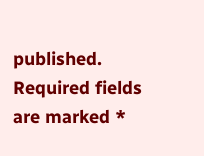published. Required fields are marked *